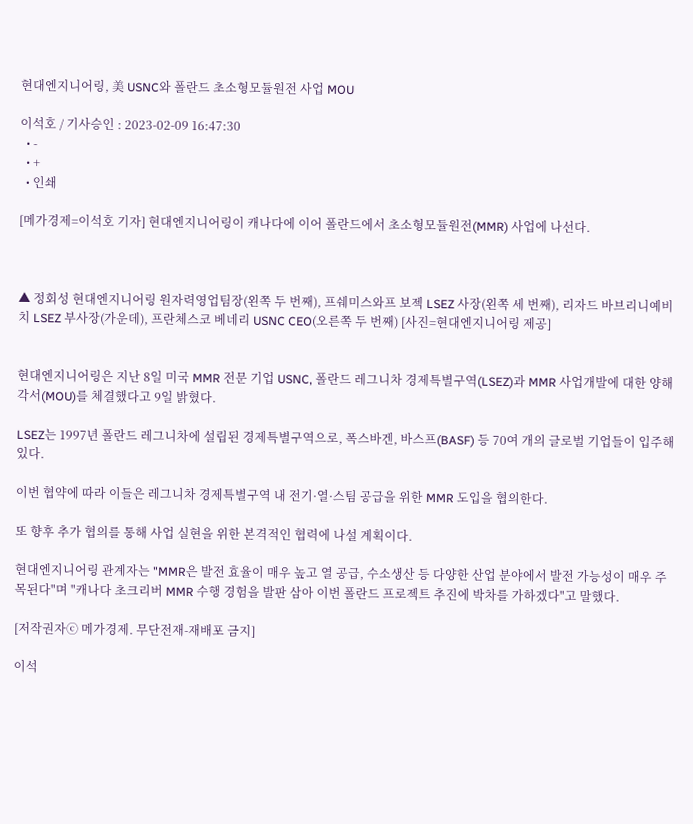현대엔지니어링, 美 USNC와 폴란드 초소형모듈원전 사업 MOU

이석호 / 기사승인 : 2023-02-09 16:47:30
  • -
  • +
  • 인쇄

[메가경제=이석호 기자] 현대엔지니어링이 캐나다에 이어 폴란드에서 초소형모듈원전(MMR) 사업에 나선다.



▲ 정회성 현대엔지니어링 원자력영업팀장(왼쪽 두 번째), 프쉐미스와프 보젝 LSEZ 사장(왼쪽 세 번째), 리자드 바브리니예비치 LSEZ 부사장(가운데), 프란체스코 베네리 USNC CEO(오른쪽 두 번째) [사진=현대엔지니어링 제공]


현대엔지니어링은 지난 8일 미국 MMR 전문 기업 USNC, 폴란드 레그니차 경제특별구역(LSEZ)과 MMR 사업개발에 대한 양해각서(MOU)를 체결했다고 9일 밝혔다.

LSEZ는 1997년 폴란드 레그니차에 설립된 경제특별구역으로, 폭스바겐, 바스프(BASF) 등 70여 개의 글로벌 기업들이 입주해 있다.

이번 협약에 따라 이들은 레그니차 경제특별구역 내 전기·열·스팀 공급을 위한 MMR 도입을 협의한다.

또 향후 추가 협의를 통해 사업 실현을 위한 본격적인 협력에 나설 계획이다.

현대엔지니어링 관계자는 "MMR은 발전 효율이 매우 높고 열 공급, 수소생산 등 다양한 산업 분야에서 발전 가능성이 매우 주목된다"며 "캐나다 초크리버 MMR 수행 경험을 발판 삼아 이번 폴란드 프로젝트 추진에 박차를 가하겠다"고 말했다.

[저작권자ⓒ 메가경제. 무단전재-재배포 금지]

이석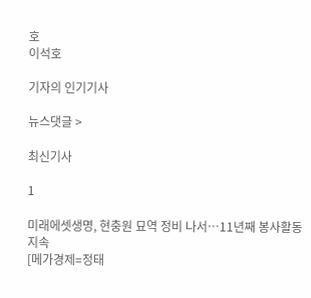호
이석호

기자의 인기기사

뉴스댓글 >

최신기사

1

미래에셋생명, 현충원 묘역 정비 나서…11년째 봉사활동 지속
[메가경제=정태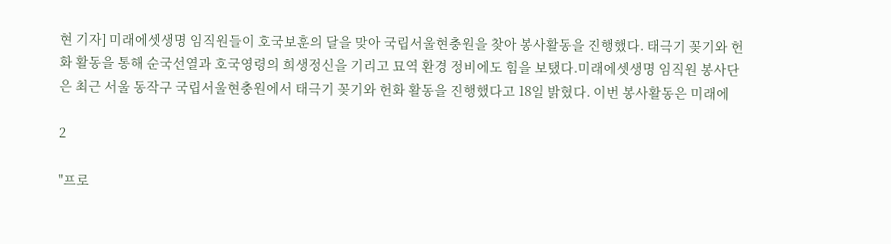현 기자] 미래에셋생명 임직원들이 호국보훈의 달을 맞아 국립서울현충원을 찾아 봉사활동을 진행했다. 태극기 꽂기와 헌화 활동을 통해 순국선열과 호국영령의 희생정신을 기리고 묘역 환경 정비에도 힘을 보탰다.미래에셋생명 임직원 봉사단은 최근 서울 동작구 국립서울현충원에서 태극기 꽂기와 헌화 활동을 진행했다고 18일 밝혔다. 이번 봉사활동은 미래에

2

"프로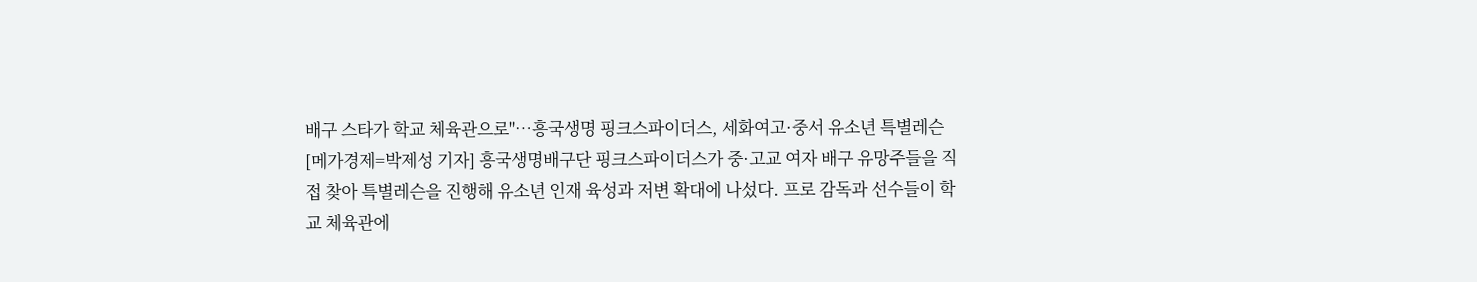배구 스타가 학교 체육관으로"…흥국생명 핑크스파이더스, 세화여고·중서 유소년 특별레슨
[메가경제=박제성 기자] 흥국생명배구단 핑크스파이더스가 중·고교 여자 배구 유망주들을 직접 찾아 특별레슨을 진행해 유소년 인재 육성과 저변 확대에 나섰다. 프로 감독과 선수들이 학교 체육관에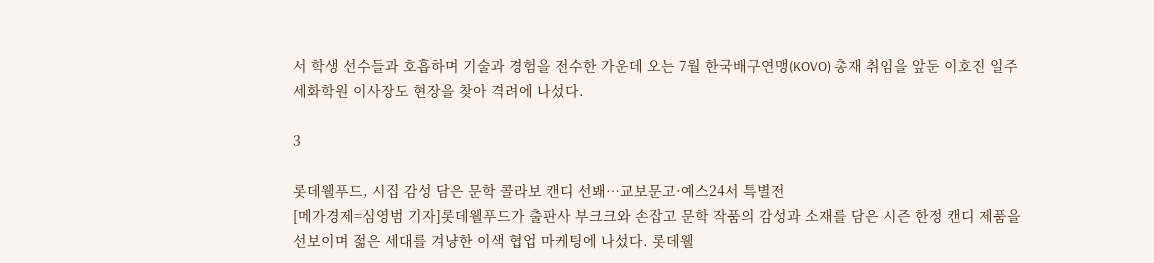서 학생 선수들과 호흡하며 기술과 경험을 전수한 가운데 오는 7월 한국배구연맹(KOVO) 총재 취임을 앞둔 이호진 일주세화학원 이사장도 현장을 찾아 격려에 나섰다.

3

롯데웰푸드, 시집 감성 담은 문학 콜라보 캔디 선봬…교보문고·예스24서 특별전
[메가경제=심영범 기자]롯데웰푸드가 출판사 부크크와 손잡고 문학 작품의 감성과 소재를 담은 시즌 한정 캔디 제품을 선보이며 젊은 세대를 겨냥한 이색 협업 마케팅에 나섰다. 롯데웰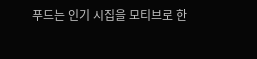푸드는 인기 시집을 모티브로 한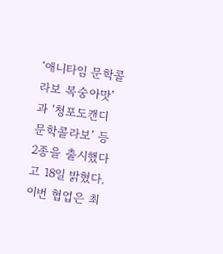‘애니타임 문학콜라보 복숭아맛’과 ‘청포도캔디 문학콜라보’ 등 2종을 출시했다고 18일 밝혔다. 이번 협업은 최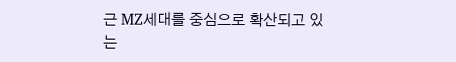근 MZ세대를 중심으로 확산되고 있는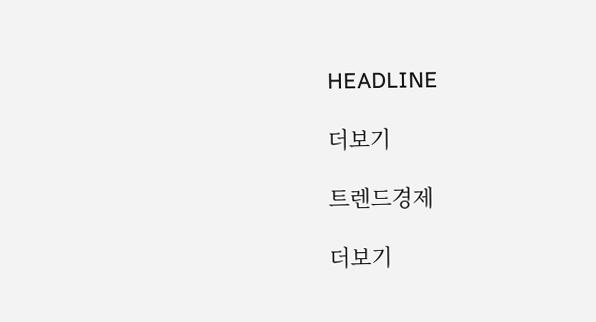HEADLINE

더보기

트렌드경제

더보기